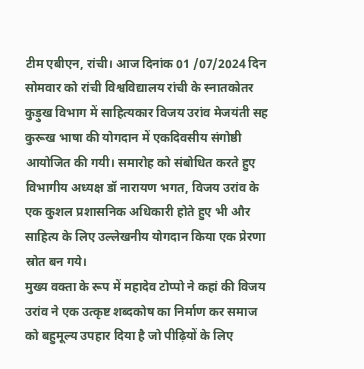टीम एबीएन, रांची। आज दिनांक 01 /07/2024 दिन सोमवार को रांची विश्वविद्यालय रांची के स्नातकोतर कुड़ुख विभाग में साहित्यकार विजय उरांव मेजयंती सह कुरूख भाषा की योगदान में एकदिवसीय संगोष्ठी आयोजित की गयी। समारोह को संबोधित करते हुए विभागीय अध्यक्ष डॉ नारायण भगत, विजय उरांव के एक कुशल प्रशासनिक अधिकारी होते हुए भी और साहित्य के लिए उल्लेखनीय योगदान किया एक प्रेरणा स्रोत बन गये।
मुख्य वक्ता के रूप में महादेव टोप्पो ने कहां की विजय उरांव ने एक उत्कृष्ट शब्दकोष का निर्माण कर समाज को बहुमूल्य उपहार दिया है जो पीढ़ियों के लिए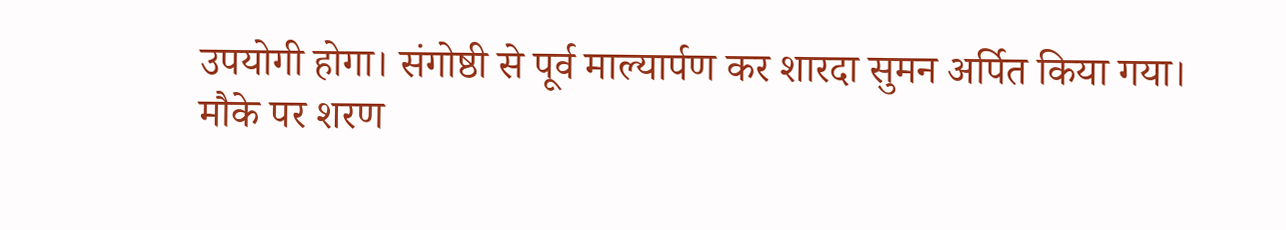उपयोगी होगा। संगोष्ठी से पूर्व माल्यार्पण कर शारदा सुमन अर्पित किया गया।
मौके पर शरण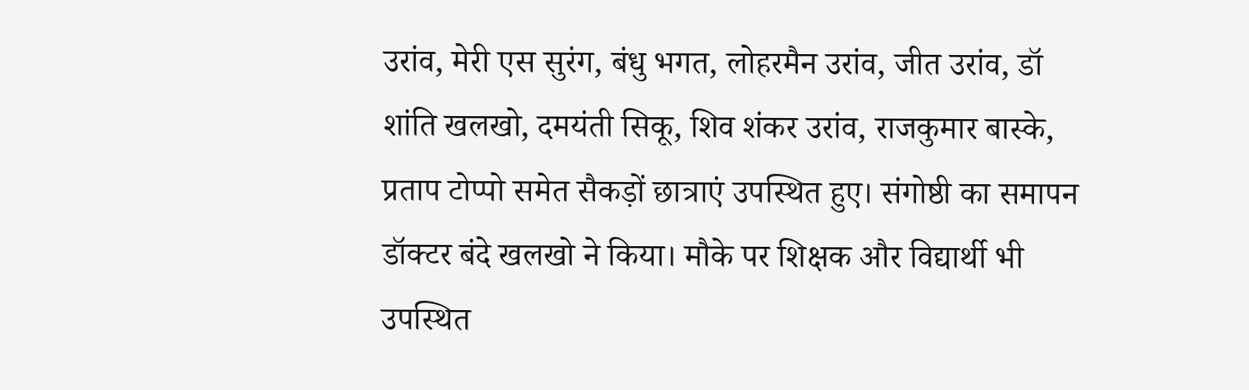उरांव, मेरी एस सुरंग, बंधु भगत, लोहरमैन उरांव, जीत उरांव, डॉ शांति खलखो, दमयंती सिकू, शिव शंकर उरांव, राजकुमार बास्के, प्रताप टोप्पो समेत सैकड़ों छात्राएं उपस्थित हुए। संगोष्ठी का समापन डॉक्टर बंदे खलखो ने किया। मौके पर शिक्षक और विद्यार्थी भी उपस्थित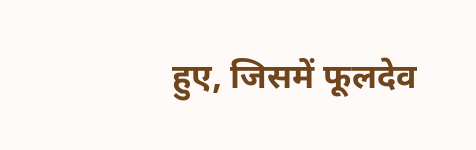हुए, जिसमें फूलदेव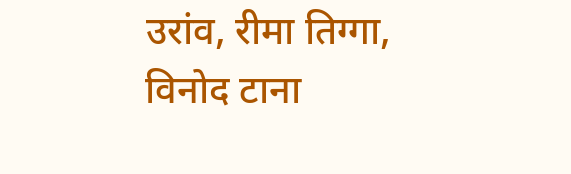उरांव, रीमा तिग्गा, विनोद टाना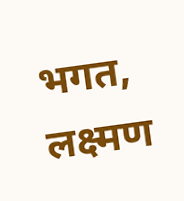भगत, लक्ष्मण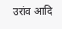उरांव आदि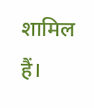शामिल हैं।